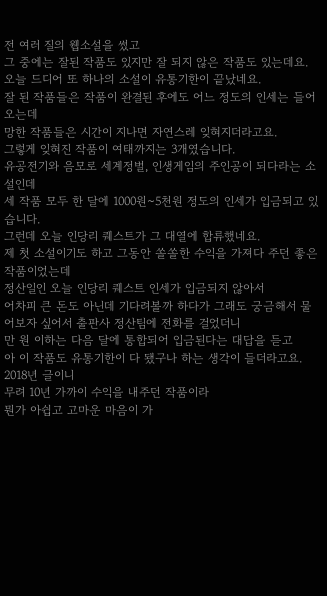전 여러 질의 웹소설을 썼고
그 중에는 잘된 작품도 있지만 잘 되지 않은 작품도 있는데요.
오늘 드디어 또 하나의 소설이 유통기한이 끝났네요.
잘 된 작품들은 작품이 완결된 후에도 어느 정도의 인세는 들어오는데
망한 작품들은 시간이 지나면 자연스레 잊혀지더라고요.
그렇게 잊혀진 작품이 여태까지는 3개였습니다.
유공전기와 음모로 세계정벌, 인생게임의 주인공이 되다라는 소설인데
세 작품 모두 한 달에 1000원~5천원 정도의 인세가 입금되고 있습니다.
그런데 오늘 인당리 퀘스트가 그 대열에 합류했네요.
제 첫 소설이기도 하고 그동안 쏠쏠한 수익을 가져다 주던 좋은 작품이었는데
정산일인 오늘 인당리 퀘스트 인세가 입금되지 않아서
어차피 큰 돈도 아닌데 기다려볼까 하다가 그래도 궁금해서 물어보자 싶어서 출판사 정산팀에 전화를 걸었더니
만 원 이하는 다음 달에 통합되어 입금된다는 대답을 듣고
아 이 작품도 유통기한이 다 됐구나 하는 생각이 들더라고요.
2018년 글이니
무려 10년 가까이 수익을 내주던 작품이라
뭔가 아쉽고 고마운 마음이 가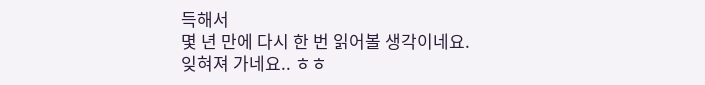득해서
몇 년 만에 다시 한 번 읽어볼 생각이네요.
잊혀져 가네요.. ㅎㅎ